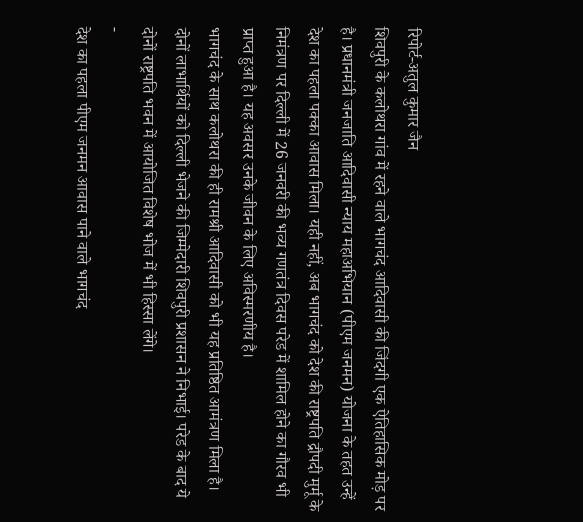रिपोर्ट-अतुल कुमार जैन
शिवपुरी के कलोथरा गांव में रहने वाले भागचंद आदिवासी की जिंदगी एक ऐतिहासिक मोड़ पर है। प्रधानमंत्री जनजाति आदिवासी न्याय महाअभियान (पीएम जनमन) योजना के तहत उन्हें देश का पहला पक्का आवास मिला। यही नहीं, अब भागचंद को देश की राष्ट्रपति द्रौपदी मुर्मू के निमंत्रण पर दिल्ली में 26 जनवरी की भव्य गणतंत्र दिवस परेड में शामिल होने का गौरव भी प्राप्त हुआ है। यह अवसर उनके जीवन के लिए अविस्मरणीय है।
भागचंद के साथ कलोथरा की ही रामश्री आदिवासी को भी यह प्रतिष्ठित आमंत्रण मिला है। दोनों लाभार्थियों को दिल्ली भेजने की जिम्मेदारी शिवपुरी प्रशासन ने निभाई। परेड के बाद ये दोनों राष्ट्रपति भवन में आयोजित विशेष भोज में भी हिस्सा लेंगे।
-
देश का पहला पीएम जनमन आवास पाने वाले भागचंद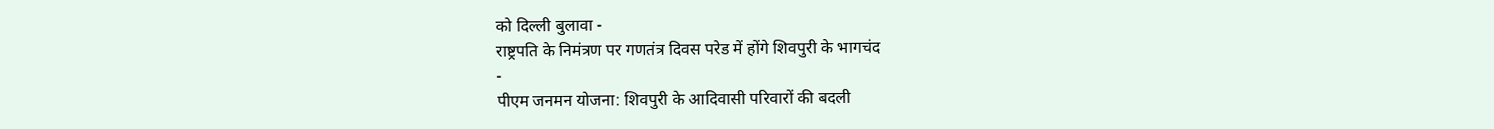को दिल्ली बुलावा -
राष्ट्रपति के निमंत्रण पर गणतंत्र दिवस परेड में होंगे शिवपुरी के भागचंद
-
पीएम जनमन योजना: शिवपुरी के आदिवासी परिवारों की बदली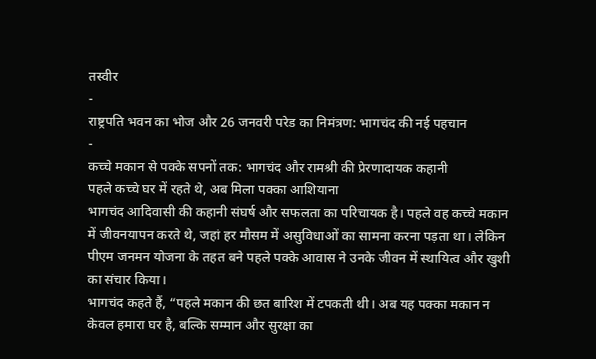तस्वीर
-
राष्ट्रपति भवन का भोज और 26 जनवरी परेड का निमंत्रण: भागचंद की नई पहचान
-
कच्चे मकान से पक्के सपनों तक: भागचंद और रामश्री की प्रेरणादायक कहानी
पहले कच्चे घर में रहते थे, अब मिला पक्का आशियाना
भागचंद आदिवासी की कहानी संघर्ष और सफलता का परिचायक है। पहले वह कच्चे मकान में जीवनयापन करते थे, जहां हर मौसम में असुविधाओं का सामना करना पड़ता था। लेकिन पीएम जनमन योजना के तहत बने पहले पक्के आवास ने उनके जीवन में स्थायित्व और खुशी का संचार किया।
भागचंद कहते हैं, “पहले मकान की छत बारिश में टपकती थी। अब यह पक्का मकान न केवल हमारा घर है, बल्कि सम्मान और सुरक्षा का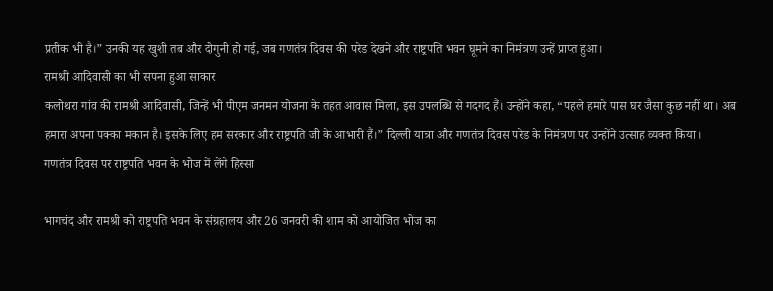प्रतीक भी है।” उनकी यह खुशी तब और दोगुनी हो गई, जब गणतंत्र दिवस की परेड देखने और राष्ट्रपति भवन घूमने का निमंत्रण उन्हें प्राप्त हुआ।
रामश्री आदिवासी का भी सपना हुआ साकार
कलोथरा गांव की रामश्री आदिवासी, जिन्हें भी पीएम जनमन योजना के तहत आवास मिला, इस उपलब्धि से गदगद हैं। उन्होंने कहा, “पहले हमारे पास घर जैसा कुछ नहीं था। अब हमारा अपना पक्का मकान है। इसके लिए हम सरकार और राष्ट्रपति जी के आभारी हैं।” दिल्ली यात्रा और गणतंत्र दिवस परेड के निमंत्रण पर उन्होंने उत्साह व्यक्त किया।
गणतंत्र दिवस पर राष्ट्रपति भवन के भोज में लेंगे हिस्सा

भागचंद और रामश्री को राष्ट्रपति भवन के संग्रहालय और 26 जनवरी की शाम को आयोजित भोज का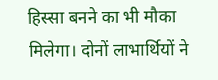हिस्सा बनने का भी मौका मिलेगा। दोनों लाभार्थियों ने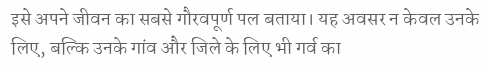इसे अपने जीवन का सबसे गौरवपूर्ण पल बताया। यह अवसर न केवल उनके लिए, बल्कि उनके गांव और जिले के लिए भी गर्व का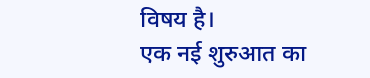विषय है।
एक नई शुरुआत का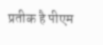प्रतीक है पीएम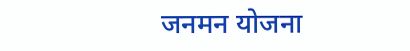जनमन योजना